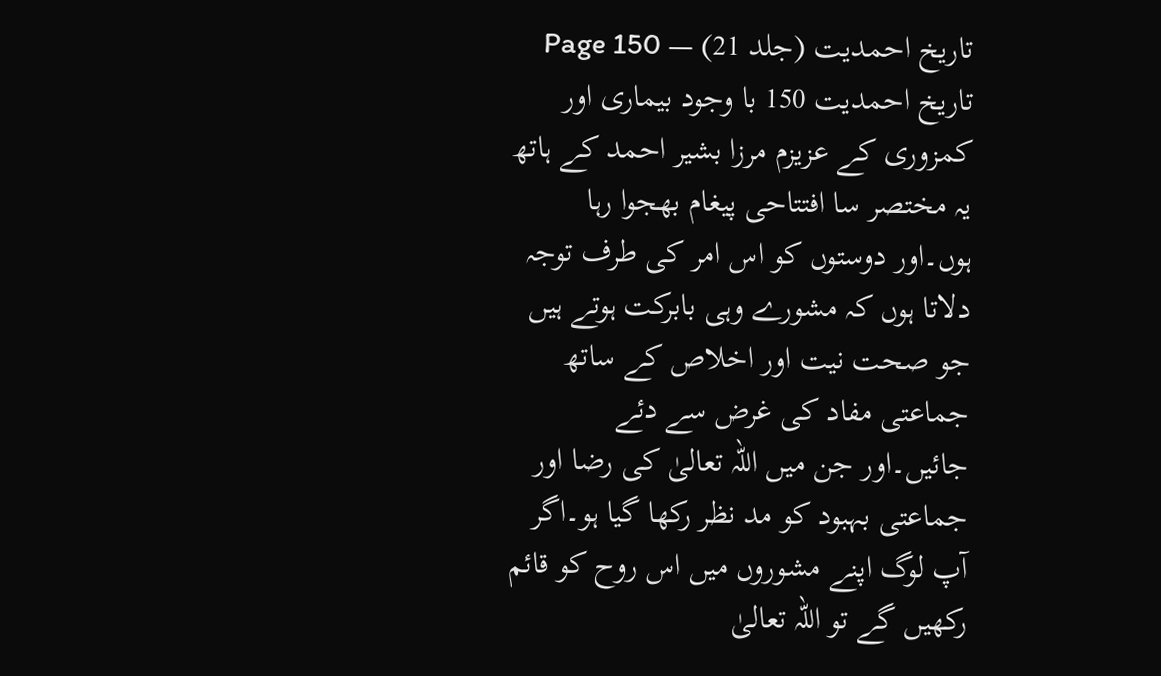تاریخ احمدیت (جلد 21) — Page 150
تاریخ احمدیت 150 با وجود بیماری اور کمزوری کے عزیزم مرزا بشیر احمد کے ہاتھ یہ مختصر سا افتتاحی پیغام بھجوا رہا ہوں۔اور دوستوں کو اس امر کی طرف توجہ دلاتا ہوں کہ مشورے وہی بابرکت ہوتے ہیں جو صحت نیت اور اخلاص کے ساتھ جماعتی مفاد کی غرض سے دئے جائیں۔اور جن میں اللہ تعالیٰ کی رضا اور جماعتی بہبود کو مد نظر رکھا گیا ہو۔اگر آپ لوگ اپنے مشوروں میں اس روح کو قائم رکھیں گے تو اللہ تعالیٰ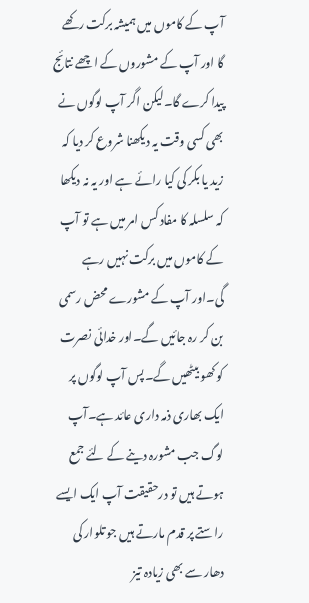آپ کے کاموں میں ہمیشہ برکت رکھے گا اور آپ کے مشوروں کے اچھے نتائج پیدا کرے گا۔لیکن اگر آپ لوگوں نے بھی کسی وقت یہ دیکھنا شروع کر دیا کہ زید یا بکر کی کیا رائے ہے اور یہ نہ دیکھا کہ سلسلہ کا مفاد کس امر میں ہے تو آپ کے کاموں میں برکت نہیں رہے گی۔اور آپ کے مشورے محض رسمی بن کر رہ جائیں گے۔اور خدائی نصرت کو کھو بیٹھیں گے۔پس آپ لوگوں پر ایک بھاری ذمہ داری عائد ہے۔آپ لوگ جب مشورہ دینے کے لئے جمع ہوتے ہیں تو درحقیقت آپ ایک ایسے راستے پر قدم مارتے ہیں جو تلوار کی دھار سے بھی زیادہ تیز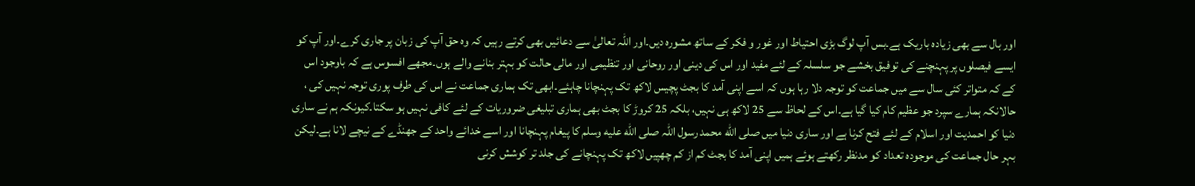اور بال سے بھی زیادہ باریک ہے۔بس آپ لوگ بڑی احتیاط اور غور و فکر کے ساتھ مشورہ دیں۔اور اللہ تعالیٰ سے دعائیں بھی کرتے رہیں کہ وہ حق آپ کی زبان پر جاری کرے۔اور آپ کو ایسے فیصلوں پر پہنچنے کی توفیق بخشے جو سلسلہ کے لئے مفید اور اس کی دینی اور روحانی اور تنظیمی اور مالی حالت کو بہتر بنانے والے ہوں۔مجھے افسوس ہے کہ باوجود اس کے کہ متواتر کئی سال سے میں جماعت کو توجہ دلا رہا ہوں کہ اسے اپنی آمد کا بجٹ پچیس لاکھ تک پہنچانا چاہئے۔ابھی تک ہماری جماعت نے اس کی طرف پوری توجہ نہیں کی ، حالانکہ ہمارے سپرد جو عظیم کام کیا گیا ہے۔اس کے لحاظ سے 25 لاکھ ہی نہیں، بلکہ 25 کروڑ کا بجٹ بھی ہماری تبلیغی ضروریات کے لئے کافی نہیں ہو سکتا۔کیونکہ ہم نے ساری دنیا کو احمدیت اور اسلام کے لئے فتح کرنا ہے اور ساری دنیا میں صلى الله محمد رسول اللہ صلى الله عليه وسلم کا پیغام پہنچانا اور اسے خدائے واحد کے جھنڈے کے نیچے لانا ہے۔لیکن بہر حال جماعت کی موجودہ تعداد کو مدنظر رکھتے ہوئے ہمیں اپنی آمد کا بجٹ کم از کم چھپیں لاکھ تک پہنچانے کی جلد تر کوشش کرنی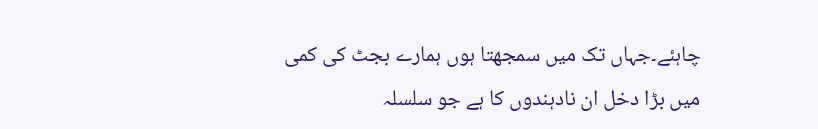چاہئے۔جہاں تک میں سمجھتا ہوں ہمارے بجٹ کی کمی میں بڑا دخل ان نادہندوں کا ہے جو سلسلہ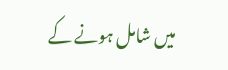میں شامل ہونے کے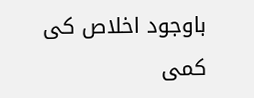باوجود اخلاص کی کمی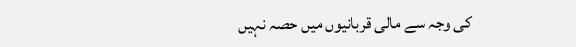کی وجہ سے مالی قربانیوں میں حصہ نہیں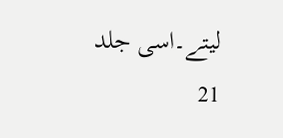لیتے۔اسی جلد 21